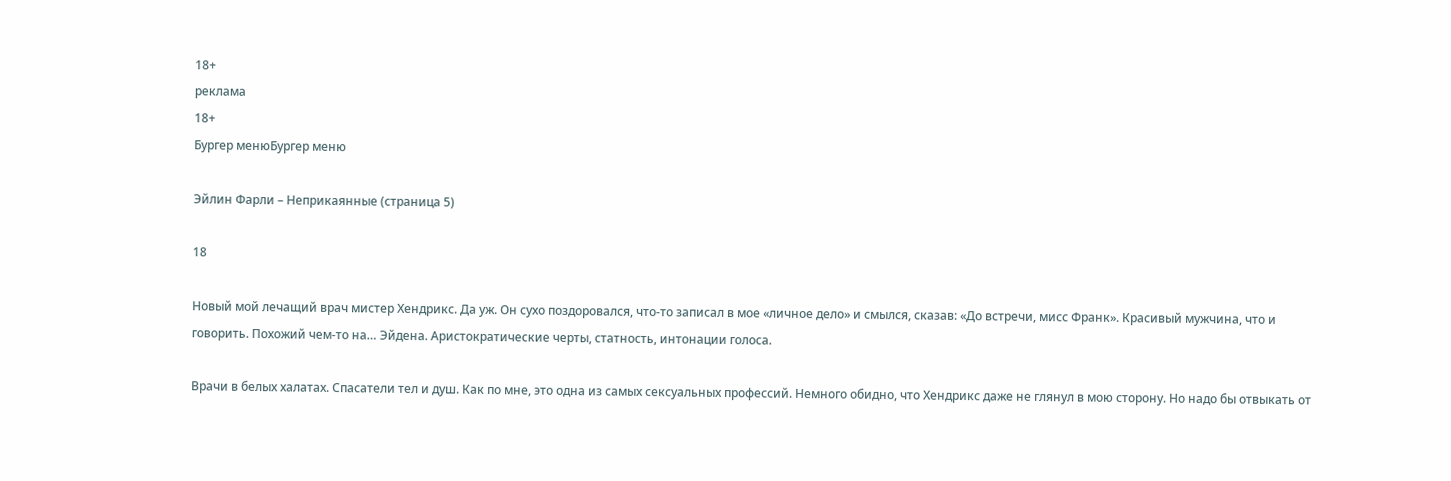18+
реклама
18+
Бургер менюБургер меню

Эйлин Фарли – Неприкаянные (страница 5)

18

Новый мой лечащий врач мистер Хендрикс. Да уж. Он сухо поздоровался, что-то записал в мое «личное дело» и смылся, сказав: «До встречи, мисс Франк». Красивый мужчина, что и говорить. Похожий чем-то на… Эйдена. Аристократические черты, статность, интонации голоса.

Врачи в белых халатах. Спасатели тел и душ. Как по мне, это одна из самых сексуальных профессий. Немного обидно, что Хендрикс даже не глянул в мою сторону. Но надо бы отвыкать от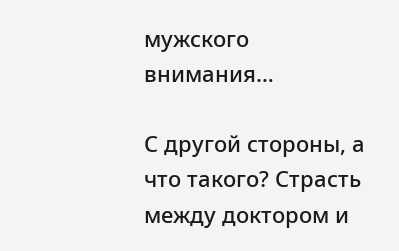мужского внимания…

С другой стороны, а что такого? Страсть между доктором и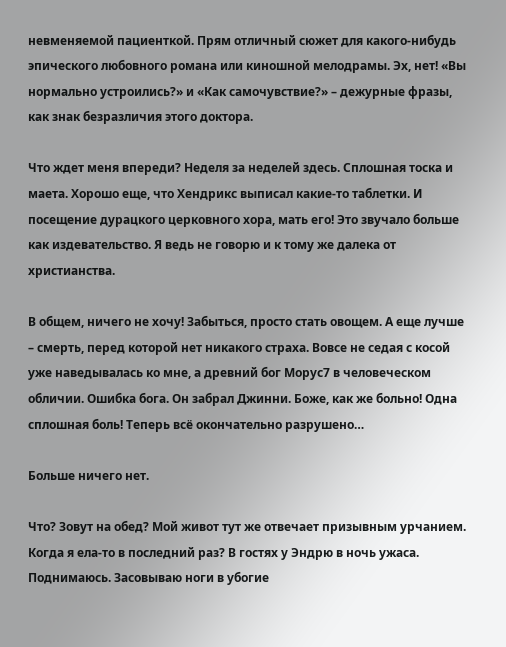невменяемой пациенткой. Прям отличный сюжет для какого-нибудь эпического любовного романа или киношной мелодрамы. Эх, нет! «Вы нормально устроились?» и «Как самочувствие?» – дежурные фразы, как знак безразличия этого доктора.

Что ждет меня впереди? Неделя за неделей здесь. Сплошная тоска и маета. Хорошо еще, что Хендрикс выписал какие-то таблетки. И посещение дурацкого церковного хора, мать его! Это звучало больше как издевательство. Я ведь не говорю и к тому же далека от христианства.

В общем, ничего не хочу! Забыться, просто стать овощем. А еще лучше – смерть, перед которой нет никакого страха. Вовсе не седая с косой уже наведывалась ко мне, а древний бог Морус7 в человеческом обличии. Ошибка бога. Он забрал Джинни. Боже, как же больно! Одна сплошная боль! Теперь всё окончательно разрушено…

Больше ничего нет.

Что? Зовут на обед? Мой живот тут же отвечает призывным урчанием. Когда я ела-то в последний раз? В гостях у Эндрю в ночь ужаса. Поднимаюсь. Засовываю ноги в убогие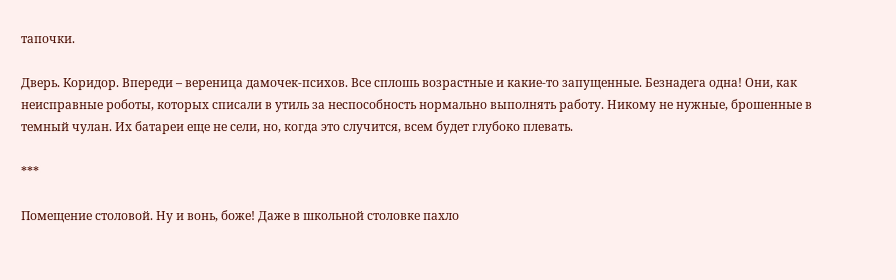тапочки.

Дверь. Коридор. Впереди – вереница дамочек-психов. Все сплошь возрастные и какие-то запущенные. Безнадега одна! Они, как неисправные роботы, которых списали в утиль за неспособность нормально выполнять работу. Никому не нужные, брошенные в темный чулан. Их батареи еще не сели, но, когда это случится, всем будет глубоко плевать.

***

Помещение столовой. Ну и вонь, боже! Даже в школьной столовке пахло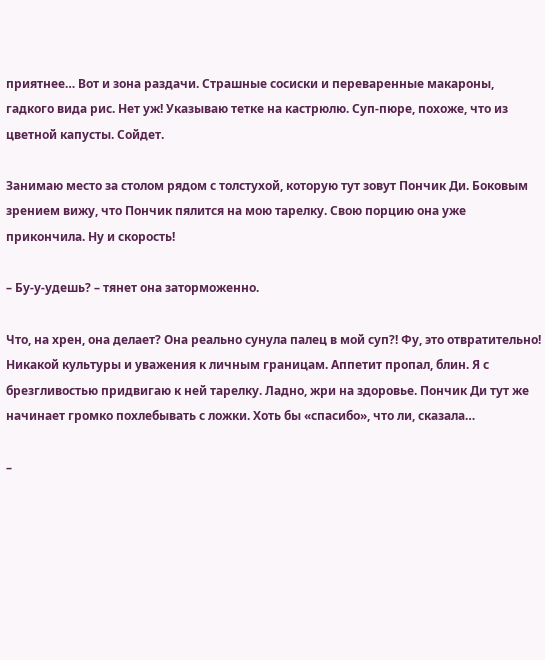приятнее… Вот и зона раздачи. Страшные сосиски и переваренные макароны, гадкого вида рис. Нет уж! Указываю тетке на кастрюлю. Суп-пюре, похоже, что из цветной капусты. Сойдет.

Занимаю место за столом рядом с толстухой, которую тут зовут Пончик Ди. Боковым зрением вижу, что Пончик пялится на мою тарелку. Свою порцию она уже прикончила. Ну и скорость!

– Бу-у-удешь? – тянет она заторможенно.

Что, на хрен, она делает? Она реально сунула палец в мой суп?! Фу, это отвратительно! Никакой культуры и уважения к личным границам. Аппетит пропал, блин. Я с брезгливостью придвигаю к ней тарелку. Ладно, жри на здоровье. Пончик Ди тут же начинает громко похлебывать с ложки. Хоть бы «спасибо», что ли, сказала…

–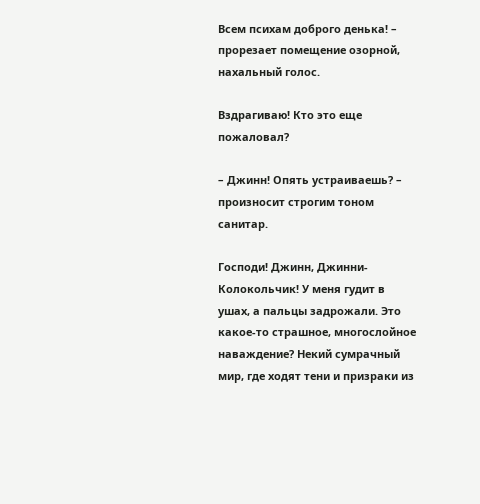Всем психам доброго денька! – прорезает помещение озорной, нахальный голос.

Вздрагиваю! Кто это еще пожаловал?

– Джинн! Опять устраиваешь? – произносит строгим тоном санитар.

Господи! Джинн, Джинни-Колокольчик! У меня гудит в ушах, а пальцы задрожали. Это какое-то страшное, многослойное наваждение? Некий сумрачный мир, где ходят тени и призраки из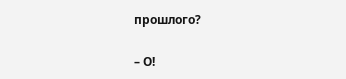прошлого?

– О!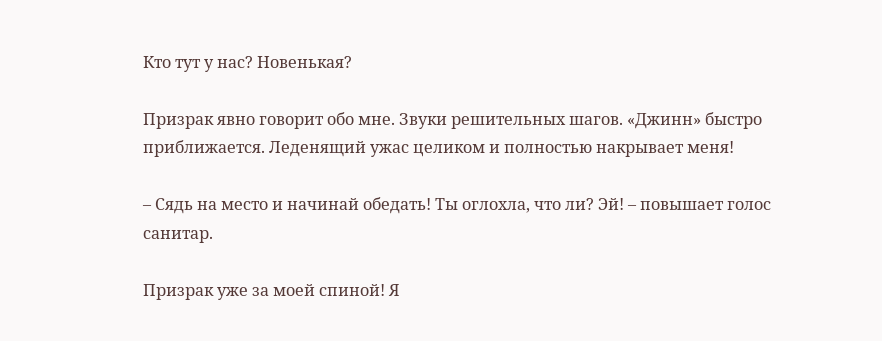Кто тут у нас? Новенькая?

Призрак явно говорит обо мне. Звуки решительных шагов. «Джинн» быстро приближается. Леденящий ужас целиком и полностью накрывает меня!

– Сядь на место и начинай обедать! Ты оглохла, что ли? Эй! – повышает голос санитар.

Призрак уже за моей спиной! Я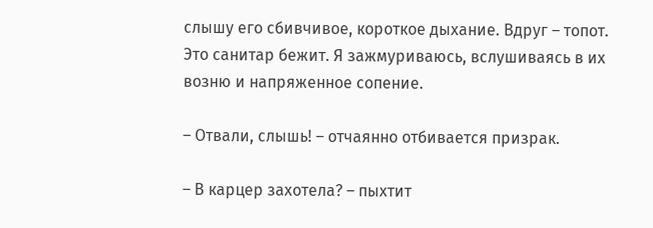слышу его сбивчивое, короткое дыхание. Вдруг – топот. Это санитар бежит. Я зажмуриваюсь, вслушиваясь в их возню и напряженное сопение.

– Отвали, слышь! – отчаянно отбивается призрак.

– В карцер захотела? – пыхтит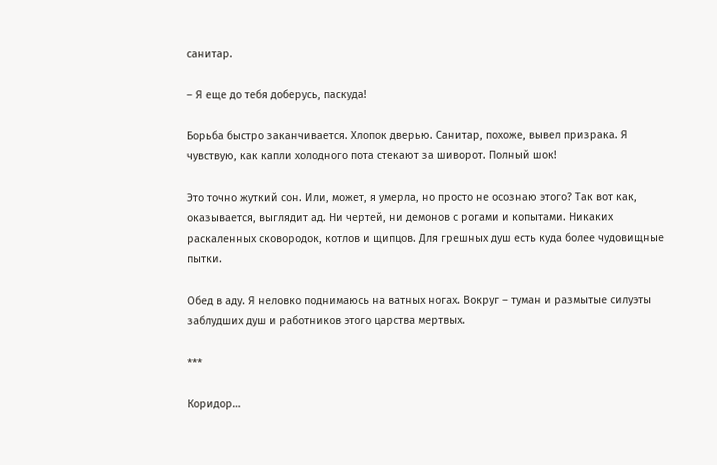санитар.

– Я еще до тебя доберусь, паскуда!

Борьба быстро заканчивается. Хлопок дверью. Санитар, похоже, вывел призрака. Я чувствую, как капли холодного пота стекают за шиворот. Полный шок!

Это точно жуткий сон. Или, может, я умерла, но просто не осознаю этого? Так вот как, оказывается, выглядит ад. Ни чертей, ни демонов с рогами и копытами. Никаких раскаленных сковородок, котлов и щипцов. Для грешных душ есть куда более чудовищные пытки.

Обед в аду. Я неловко поднимаюсь на ватных ногах. Вокруг – туман и размытые силуэты заблудших душ и работников этого царства мертвых.

***

Коридор…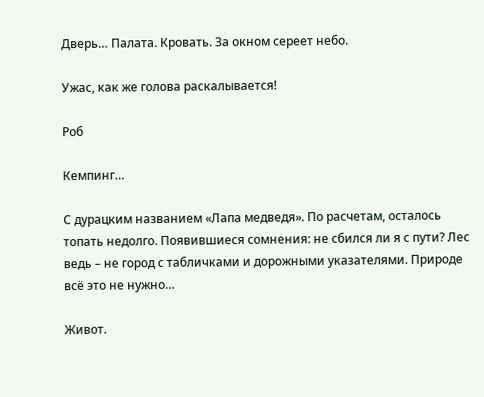Дверь… Палата. Кровать. За окном сереет небо.

Ужас, как же голова раскалывается!

Роб

Кемпинг…

С дурацким названием «Лапа медведя». По расчетам, осталось топать недолго. Появившиеся сомнения: не сбился ли я с пути? Лес ведь – не город с табличками и дорожными указателями. Природе всё это не нужно…

Живот.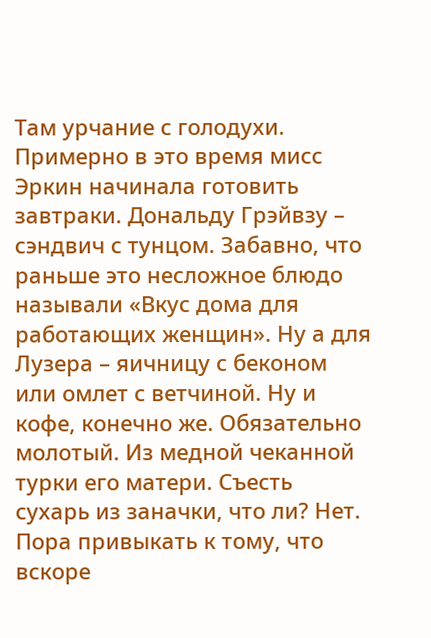Там урчание с голодухи. Примерно в это время мисс Эркин начинала готовить завтраки. Дональду Грэйвзу – сэндвич с тунцом. Забавно, что раньше это несложное блюдо называли «Вкус дома для работающих женщин». Ну а для Лузера – яичницу с беконом или омлет с ветчиной. Ну и кофе, конечно же. Обязательно молотый. Из медной чеканной турки его матери. Съесть сухарь из заначки, что ли? Нет. Пора привыкать к тому, что вскоре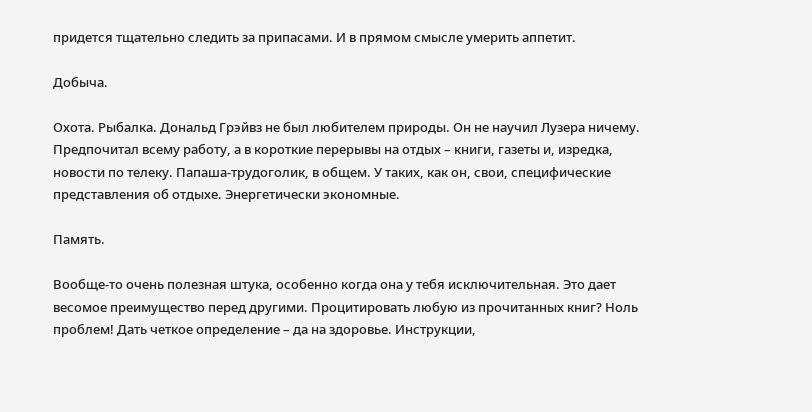придется тщательно следить за припасами. И в прямом смысле умерить аппетит.

Добыча.

Охота. Рыбалка. Дональд Грэйвз не был любителем природы. Он не научил Лузера ничему. Предпочитал всему работу, а в короткие перерывы на отдых – книги, газеты и, изредка, новости по телеку. Папаша-трудоголик, в общем. У таких, как он, свои, специфические представления об отдыхе. Энергетически экономные.

Память.

Вообще-то очень полезная штука, особенно когда она у тебя исключительная. Это дает весомое преимущество перед другими. Процитировать любую из прочитанных книг? Ноль проблем! Дать четкое определение – да на здоровье. Инструкции,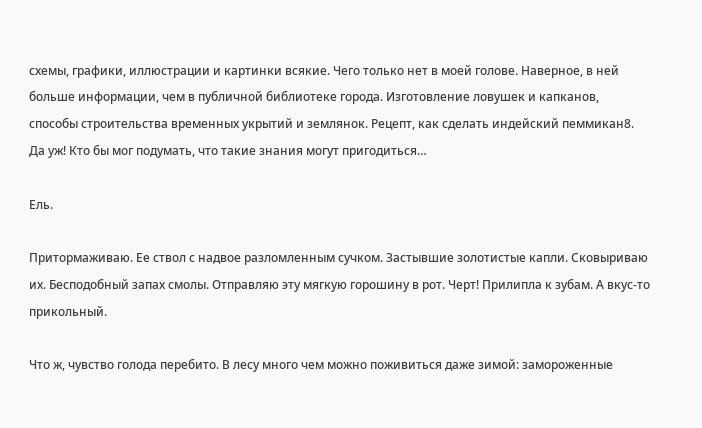схемы, графики, иллюстрации и картинки всякие. Чего только нет в моей голове. Наверное, в ней больше информации, чем в публичной библиотеке города. Изготовление ловушек и капканов, способы строительства временных укрытий и землянок. Рецепт, как сделать индейский пеммикан8. Да уж! Кто бы мог подумать, что такие знания могут пригодиться…

Ель.

Притормаживаю. Ее ствол с надвое разломленным сучком. Застывшие золотистые капли. Сковыриваю их. Бесподобный запах смолы. Отправляю эту мягкую горошину в рот. Черт! Прилипла к зубам. А вкус-то прикольный.

Что ж, чувство голода перебито. В лесу много чем можно поживиться даже зимой: замороженные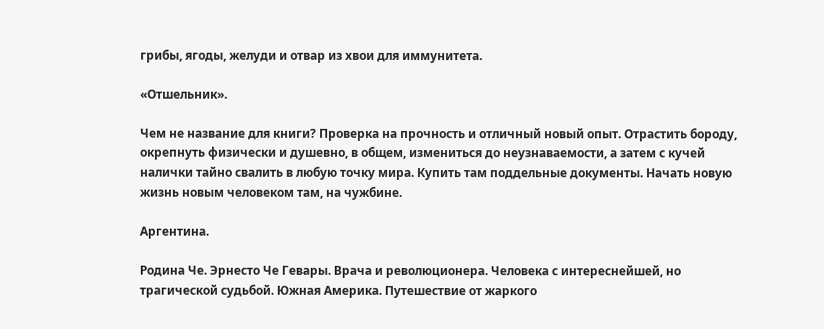грибы, ягоды, желуди и отвар из хвои для иммунитета.

«Отшельник».

Чем не название для книги? Проверка на прочность и отличный новый опыт. Отрастить бороду, окрепнуть физически и душевно, в общем, измениться до неузнаваемости, а затем с кучей налички тайно свалить в любую точку мира. Купить там поддельные документы. Начать новую жизнь новым человеком там, на чужбине.

Аргентина.

Родина Че. Эрнесто Че Гевары. Врача и революционера. Человека с интереснейшей, но трагической судьбой. Южная Америка. Путешествие от жаркого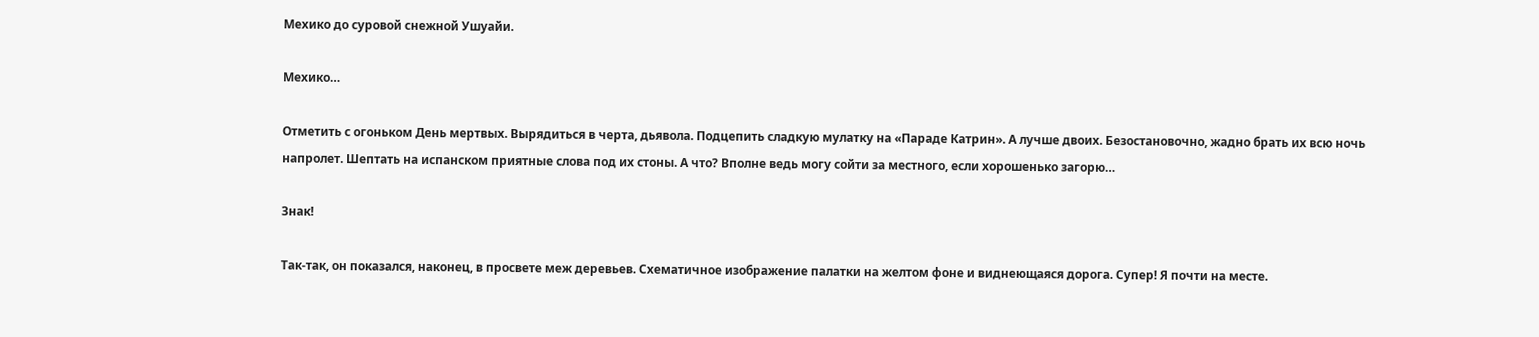Мехико до суровой снежной Ушуайи.

Мехико…

Отметить с огоньком День мертвых. Вырядиться в черта, дьявола. Подцепить сладкую мулатку на «Параде Катрин». А лучше двоих. Безостановочно, жадно брать их всю ночь напролет. Шептать на испанском приятные слова под их стоны. А что? Вполне ведь могу сойти за местного, если хорошенько загорю…

Знак!

Так-так, он показался, наконец, в просвете меж деревьев. Схематичное изображение палатки на желтом фоне и виднеющаяся дорога. Супер! Я почти на месте.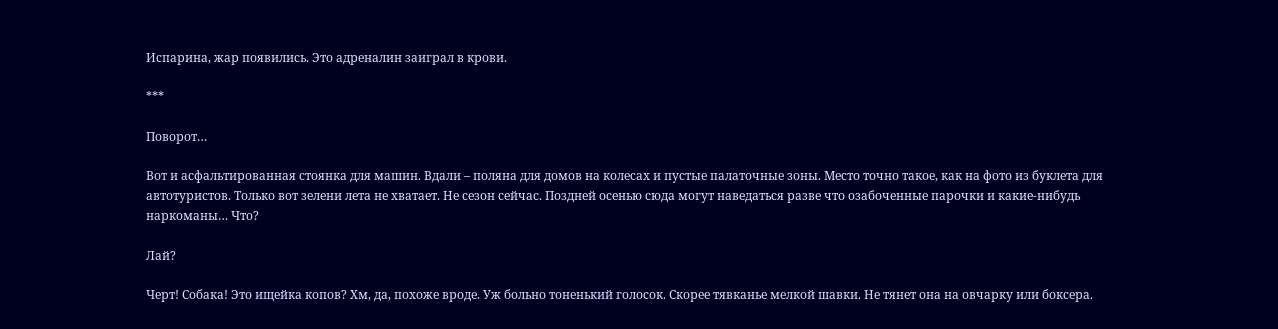Испарина, жар появились. Это адреналин заиграл в крови.

***

Поворот…

Вот и асфальтированная стоянка для машин. Вдали – поляна для домов на колесах и пустые палаточные зоны. Место точно такое, как на фото из буклета для автотуристов. Только вот зелени лета не хватает. Не сезон сейчас. Поздней осенью сюда могут наведаться разве что озабоченные парочки и какие-нибудь наркоманы… Что?

Лай?

Черт! Собака! Это ищейка копов? Хм, да, похоже вроде. Уж больно тоненький голосок. Скорее тявканье мелкой шавки. Не тянет она на овчарку или боксера.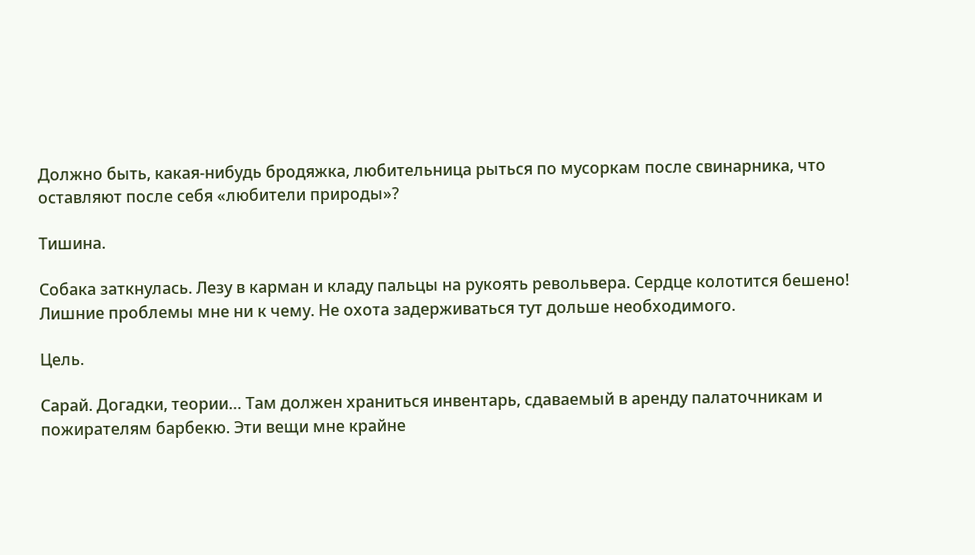Должно быть, какая-нибудь бродяжка, любительница рыться по мусоркам после свинарника, что оставляют после себя «любители природы»?

Тишина.

Собака заткнулась. Лезу в карман и кладу пальцы на рукоять револьвера. Сердце колотится бешено! Лишние проблемы мне ни к чему. Не охота задерживаться тут дольше необходимого.

Цель.

Сарай. Догадки, теории… Там должен храниться инвентарь, сдаваемый в аренду палаточникам и пожирателям барбекю. Эти вещи мне крайне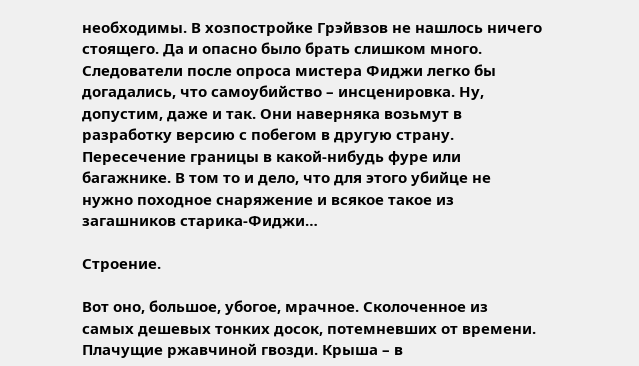необходимы. В хозпостройке Грэйвзов не нашлось ничего стоящего. Да и опасно было брать слишком много. Следователи после опроса мистера Фиджи легко бы догадались, что самоубийство – инсценировка. Ну, допустим, даже и так. Они наверняка возьмут в разработку версию с побегом в другую страну. Пересечение границы в какой-нибудь фуре или багажнике. В том то и дело, что для этого убийце не нужно походное снаряжение и всякое такое из загашников старика-Фиджи…

Строение.

Вот оно, большое, убогое, мрачное. Сколоченное из самых дешевых тонких досок, потемневших от времени. Плачущие ржавчиной гвозди. Крыша – в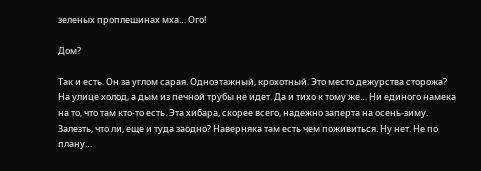зеленых проплешинах мха… Ого!

Дом?

Так и есть. Он за углом сарая. Одноэтажный, крохотный. Это место дежурства сторожа? На улице холод, а дым из печной трубы не идет. Да и тихо к тому же… Ни единого намека на то, что там кто-то есть. Эта хибара, скорее всего, надежно заперта на осень-зиму. Залезть, что ли, еще и туда заодно? Наверняка там есть чем поживиться. Ну нет. Не по плану…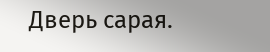Дверь сарая.